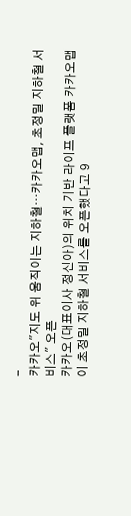-
카카오"지도 위 움직이는 지하철…카카오맵, 초정밀 지하철 서비스" 오픈
카카오(대표이사 정신아)의 위치 기반 라이프 플랫폼 카카오맵이 초정밀 지하철 서비스를 오픈했다고 9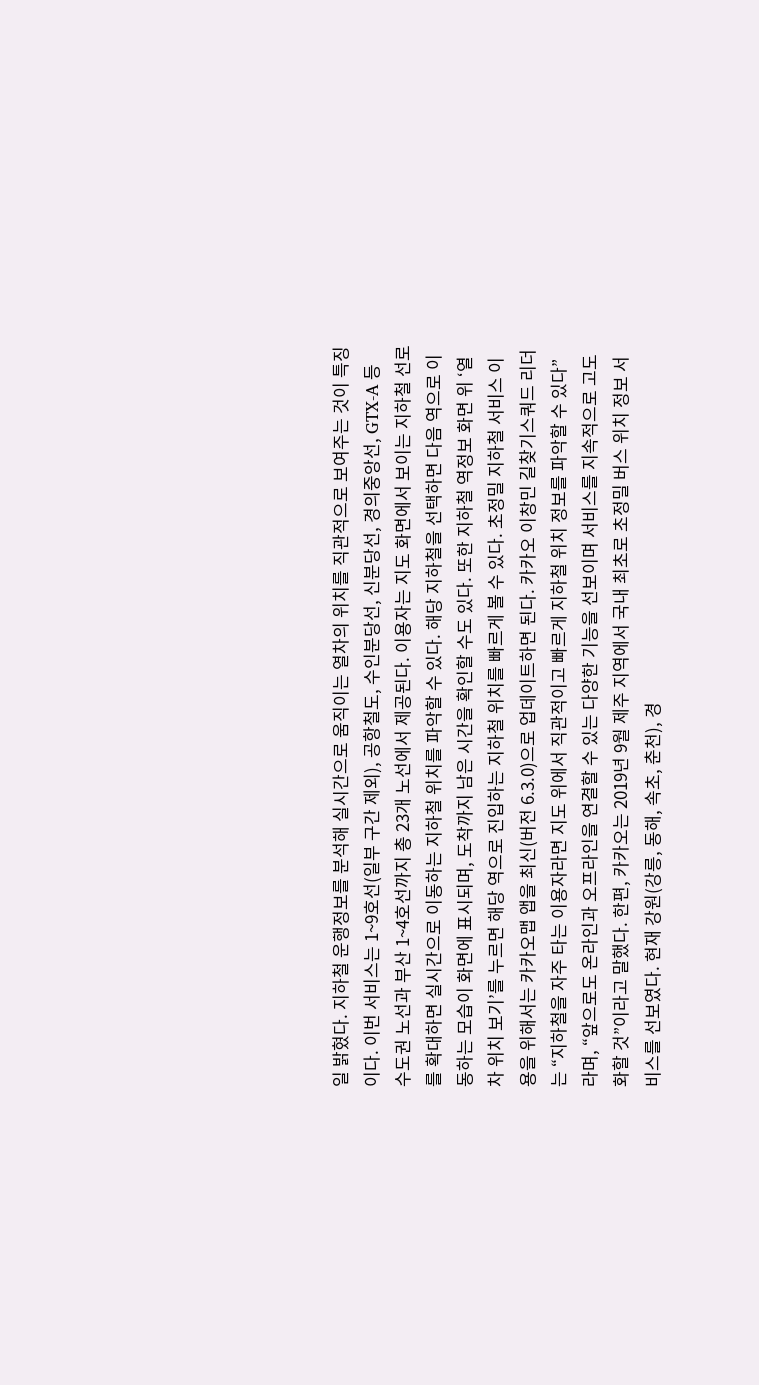일 밝혔다. 지하철 운행정보를 분석해 실시간으로 움직이는 열차의 위치를 직관적으로 보여주는 것이 특징이다. 이번 서비스는 1~9호선(일부 구간 제외), 공항철도, 수인분당선, 신분당선, 경의중앙선, GTX-A 등 수도권 노선과 부산 1~4호선까지 총 23개 노선에서 제공된다. 이용자는 지도 화면에서 보이는 지하철 선로를 확대하면 실시간으로 이동하는 지하철 위치를 파악할 수 있다. 해당 지하철을 선택하면 다음 역으로 이동하는 모습이 화면에 표시되며, 도착까지 남은 시간을 확인할 수도 있다. 또한 지하철 역정보 화면 위 ‘열차 위치 보기’를 누르면 해당 역으로 진입하는 지하철 위치를 빠르게 볼 수 있다. 초정밀 지하철 서비스 이용을 위해서는 카카오맵 앱을 최신(버전 6.3.0)으로 업데이트하면 된다. 카카오 이창민 길찾기스쿼드 리더는 “지하철을 자주 타는 이용자라면 지도 위에서 직관적이고 빠르게 지하철 위치 정보를 파악할 수 있다”라며, “앞으로도 온라인과 오프라인을 연결할 수 있는 다양한 기능을 선보이며 서비스를 지속적으로 고도화할 것”이라고 말했다. 한편, 카카오는 2019년 9월 제주 지역에서 국내 최초로 초정밀 버스 위치 정보 서비스를 선보였다. 현재 강원(강릉, 동해, 속초, 춘천), 경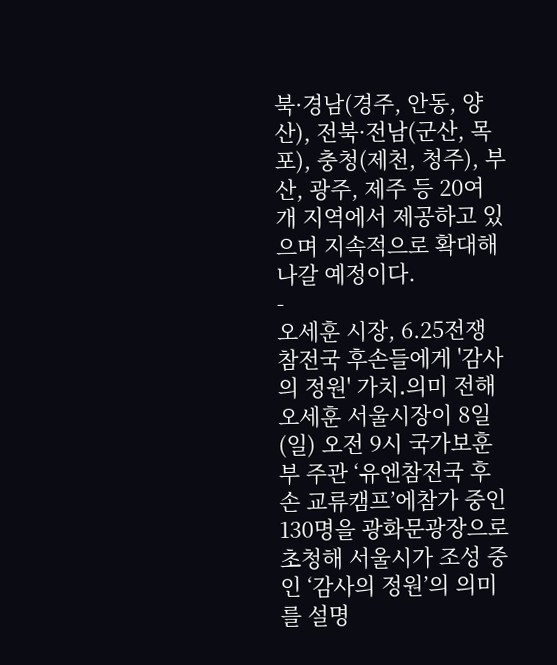북·경남(경주, 안동, 양산), 전북·전남(군산, 목포), 충청(제천, 청주), 부산, 광주, 제주 등 20여 개 지역에서 제공하고 있으며 지속적으로 확대해 나갈 예정이다.
-
오세훈 시장, 6.25전쟁 참전국 후손들에게 '감사의 정원' 가치․의미 전해
오세훈 서울시장이 8일(일) 오전 9시 국가보훈부 주관 ‘유엔참전국 후손 교류캠프’에참가 중인 130명을 광화문광장으로 초청해 서울시가 조성 중인 ‘감사의 정원’의 의미를 설명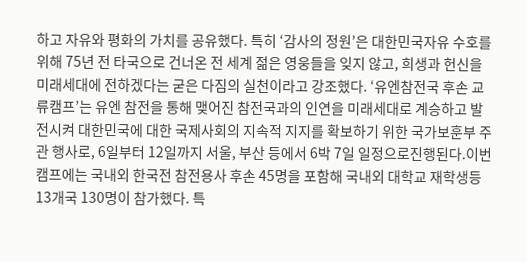하고 자유와 평화의 가치를 공유했다. 특히 ‘감사의 정원’은 대한민국자유 수호를 위해 75년 전 타국으로 건너온 전 세계 젊은 영웅들을 잊지 않고, 희생과 헌신을 미래세대에 전하겠다는 굳은 다짐의 실천이라고 강조했다. ‘유엔참전국 후손 교류캠프’는 유엔 참전을 통해 맺어진 참전국과의 인연을 미래세대로 계승하고 발전시켜 대한민국에 대한 국제사회의 지속적 지지를 확보하기 위한 국가보훈부 주관 행사로, 6일부터 12일까지 서울, 부산 등에서 6박 7일 일정으로진행된다.이번 캠프에는 국내외 한국전 참전용사 후손 45명을 포함해 국내외 대학교 재학생등 13개국 130명이 참가했다. 특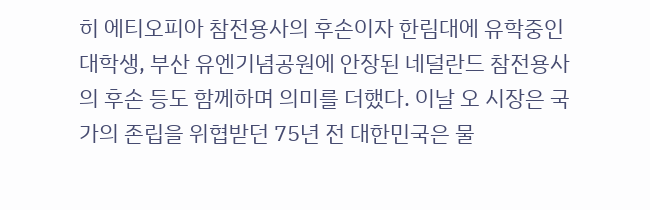히 에티오피아 참전용사의 후손이자 한림대에 유학중인 대학생, 부산 유엔기념공원에 안장된 네덜란드 참전용사의 후손 등도 함께하며 의미를 더했다. 이날 오 시장은 국가의 존립을 위협받던 75년 전 대한민국은 물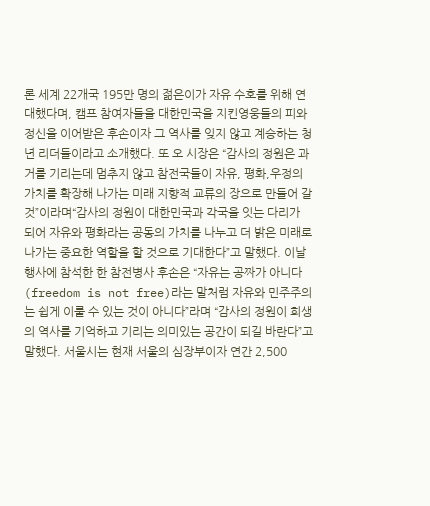론 세계 22개국 195만 명의 젊은이가 자유 수호를 위해 연대했다며, 캠프 참여자들을 대한민국을 지킨영웅들의 피와 정신을 이어받은 후손이자 그 역사를 잊지 않고 계승하는 청년 리더들이라고 소개했다. 또 오 시장은 “감사의 정원은 과거를 기리는데 멈추지 않고 참전국들이 자유, 평화,우정의 가치를 확장해 나가는 미래 지향적 교류의 장으로 만들어 갈 것”이라며“감사의 정원이 대한민국과 각국을 잇는 다리가 되어 자유와 평화라는 공동의 가치를 나누고 더 밝은 미래로 나가는 중요한 역할을 할 것으로 기대한다”고 말했다. 이날 행사에 참석한 한 참전병사 후손은 “자유는 공짜가 아니다(freedom is not free)라는 말처럼 자유와 민주주의는 쉽게 이룰 수 있는 것이 아니다”라며 “감사의 정원이 희생의 역사를 기억하고 기리는 의미있는 공간이 되길 바란다”고 말했다. 서울시는 현재 서울의 심장부이자 연간 2,500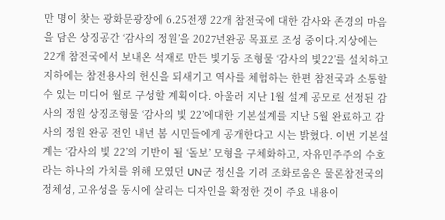만 명이 찾는 광화문광장에 6.25전쟁 22개 참전국에 대한 감사와 존경의 마음을 담은 상징공간 ‘감사의 정원’을 2027년완공 목표로 조성 중이다.지상에는 22개 참전국에서 보내온 석재로 만든 빛기둥 조형물 ‘감사의 빛22’를 설치하고 지하에는 참전용사의 헌신을 되새기고 역사를 체험하는 한편 참전국과 소통할 수 있는 미디어 월로 구성할 계획이다. 아울러 지난 1월 설계 공모로 선정된 감사의 정원 상징조형물 ‘감사의 빛 22’에대한 기본설계를 지난 5월 완료하고 감사의 정원 완공 전인 내년 봄 시민들에게 공개한다고 시는 밝혔다. 이번 기본설계는 ‘감사의 빛 22’의 기반이 될 ‘돌보’ 모형을 구체화하고, 자유민주주의 수호라는 하나의 가치를 위해 모였던 UN군 정신을 기려 조화로움은 물론참전국의 정체성, 고유성을 동시에 살리는 디자인을 확정한 것이 주요 내용이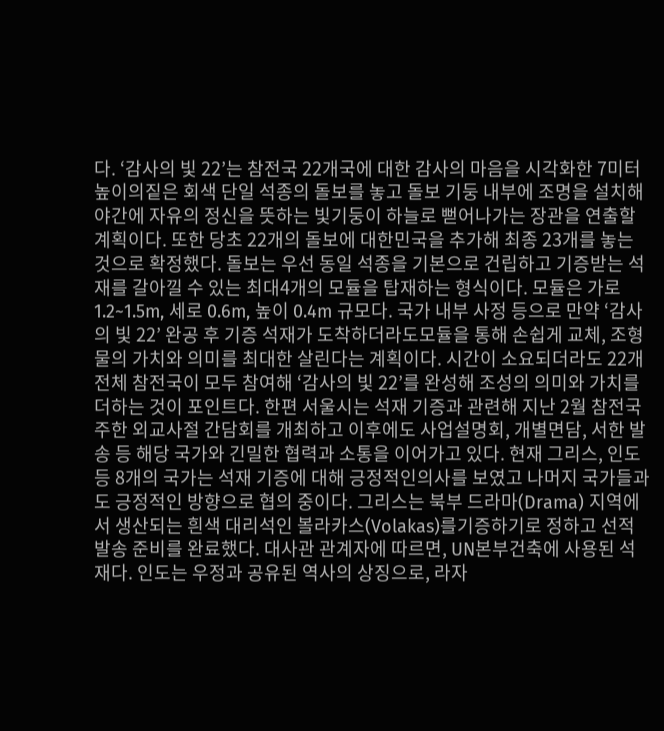다. ‘감사의 빛 22’는 참전국 22개국에 대한 감사의 마음을 시각화한 7미터 높이의짙은 회색 단일 석종의 돌보를 놓고 돌보 기둥 내부에 조명을 설치해 야간에 자유의 정신을 뜻하는 빛기둥이 하늘로 뻗어나가는 장관을 연출할 계획이다. 또한 당초 22개의 돌보에 대한민국을 추가해 최종 23개를 놓는 것으로 확정했다. 돌보는 우선 동일 석종을 기본으로 건립하고 기증받는 석재를 갈아낄 수 있는 최대4개의 모듈을 탑재하는 형식이다. 모듈은 가로 1.2~1.5m, 세로 0.6m, 높이 0.4m 규모다. 국가 내부 사정 등으로 만약 ‘감사의 빛 22’ 완공 후 기증 석재가 도착하더라도모듈을 통해 손쉽게 교체, 조형물의 가치와 의미를 최대한 살린다는 계획이다. 시간이 소요되더라도 22개 전체 참전국이 모두 참여해 ‘감사의 빛 22’를 완성해 조성의 의미와 가치를 더하는 것이 포인트다. 한편 서울시는 석재 기증과 관련해 지난 2월 참전국 주한 외교사절 간담회를 개최하고 이후에도 사업설명회, 개별면담, 서한 발송 등 해당 국가와 긴밀한 협력과 소통을 이어가고 있다. 현재 그리스, 인도등 8개의 국가는 석재 기증에 대해 긍정적인의사를 보였고 나머지 국가들과도 긍정적인 방향으로 협의 중이다. 그리스는 북부 드라마(Drama) 지역에서 생산되는 흰색 대리석인 볼라카스(Volakas)를기증하기로 정하고 선적 발송 준비를 완료했다. 대사관 관계자에 따르면, UN본부건축에 사용된 석재다. 인도는 우정과 공유된 역사의 상징으로, 라자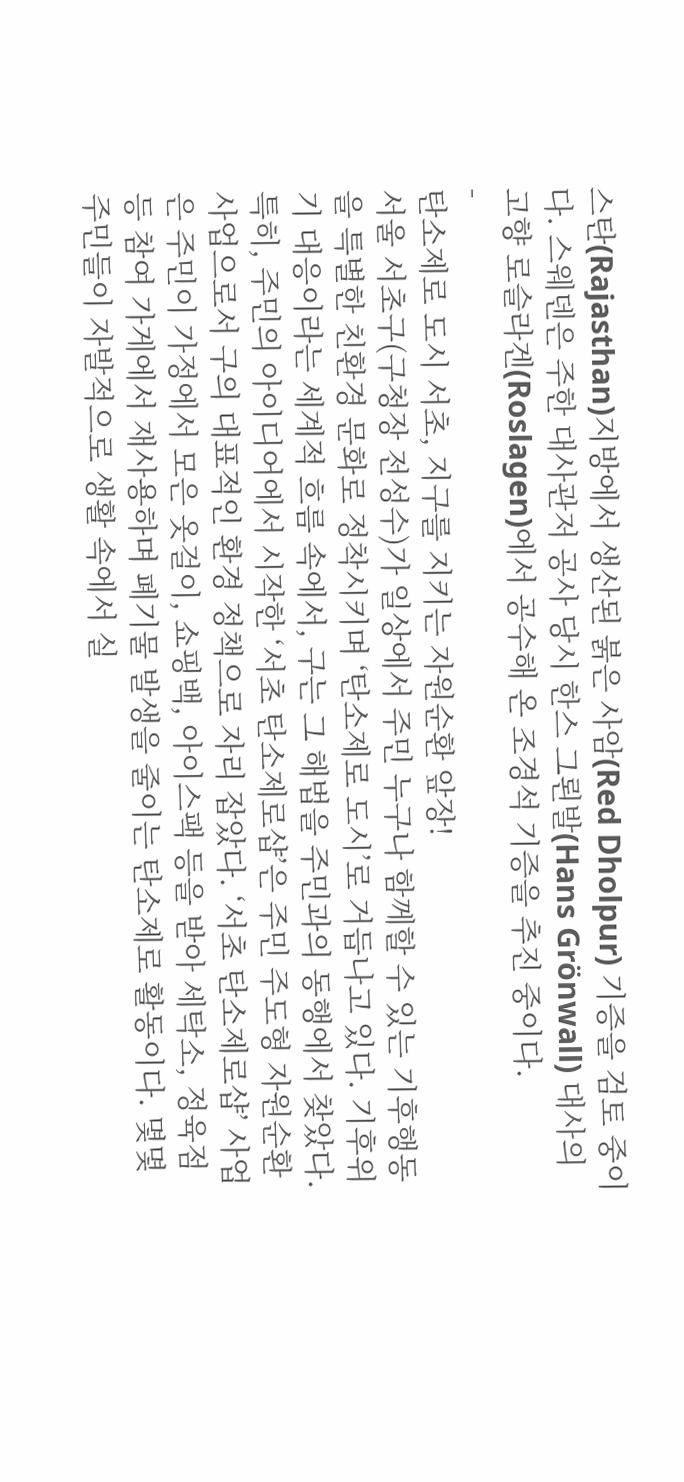스탄(Rajasthan)지방에서 생산된 붉은 사암(Red Dholpur) 기증을 검토 중이다. 스웨덴은 주한 대사관저 공사 당시 한스 그뢴발(Hans Grönwall) 대사의 고향 로슬라겐(Roslagen)에서 공수해 온 조경석 기증을 추진 중이다.
-
탄소제로 도시 서초, 지구를 지키는 자원순환 앞장!
서울 서초구(구청장 전성수)가 일상에서 주민 누구나 함께할 수 있는 기후행동을 특별한 친환경 문화로 정착시키며 ‘탄소제로 도시’로 거듭나고 있다. 기후위기 대응이라는 세계적 흐름 속에서, 구는 그 해법을 주민과의 동행에서 찾았다. 특히, 주민의 아이디어에서 시작한 ‘서초 탄소제로샵’은 주민 주도형 자원순환 사업으로서 구의 대표적인 환경 정책으로 자리 잡았다. ‘서초 탄소제로샵’ 사업은 주민이 가정에서 모은 옷걸이, 쇼핑백, 아이스팩 등을 받아 세탁소, 정육점 등 참여 가게에서 재사용하며 폐기물 발생을 줄이는 탄소제로 활동이다. 몇몇 주민들이 자발적으로 생활 속에서 실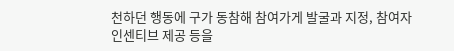천하던 행동에 구가 동참해 참여가게 발굴과 지정, 참여자 인센티브 제공 등을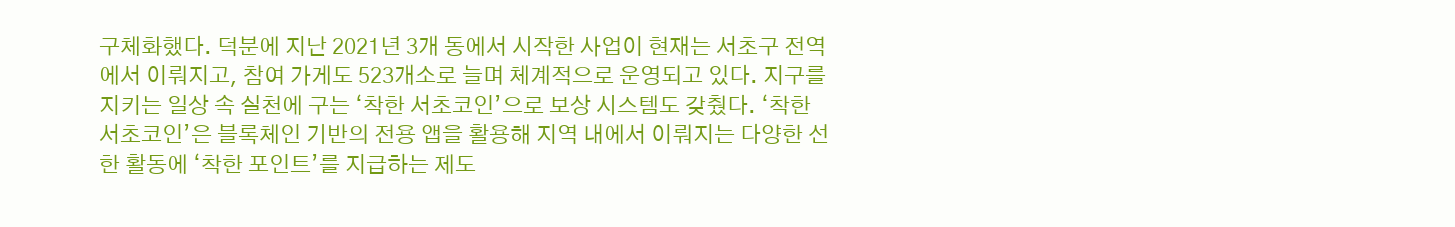구체화했다. 덕분에 지난 2021년 3개 동에서 시작한 사업이 현재는 서초구 전역에서 이뤄지고, 참여 가게도 523개소로 늘며 체계적으로 운영되고 있다. 지구를 지키는 일상 속 실천에 구는 ‘착한 서초코인’으로 보상 시스템도 갖췄다. ‘착한 서초코인’은 블록체인 기반의 전용 앱을 활용해 지역 내에서 이뤄지는 다양한 선한 활동에 ‘착한 포인트’를 지급하는 제도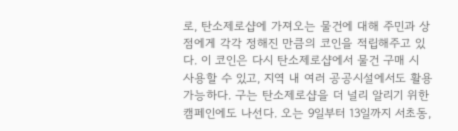로, 탄소제로샵에 가져오는 물건에 대해 주민과 상점에게 각각 정해진 만큼의 코인을 적립해주고 있다. 이 코인은 다시 탄소제로샵에서 물건 구매 시 사용할 수 있고, 지역 내 여러 공공시설에서도 활용 가능하다. 구는 탄소제로샵을 더 널리 알리기 위한 캠페인에도 나선다. 오는 9일부터 13일까지 서초동,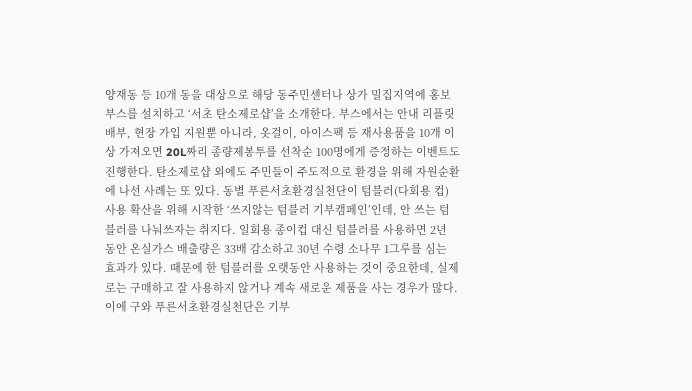양재동 등 10개 동을 대상으로 해당 동주민센터나 상가 밀집지역에 홍보부스를 설치하고 ‘서초 탄소제로샵’을 소개한다. 부스에서는 안내 리플릿 배부, 현장 가입 지원뿐 아니라, 옷걸이, 아이스팩 등 재사용품을 10개 이상 가져오면 20L짜리 종량제봉투를 선착순 100명에게 증정하는 이벤트도 진행한다. 탄소제로샵 외에도 주민들이 주도적으로 환경을 위해 자원순환에 나선 사례는 또 있다. 동별 푸른서초환경실천단이 텀블러(다회용 컵) 사용 확산을 위해 시작한 ‘쓰지않는 텀블러 기부캠페인’인데, 안 쓰는 텀블러를 나눠쓰자는 취지다. 일회용 종이컵 대신 텀블러를 사용하면 2년 동안 온실가스 배출량은 33배 감소하고 30년 수령 소나무 1그루를 심는 효과가 있다. 때문에 한 텀블러를 오랫동안 사용하는 것이 중요한데, 실제로는 구매하고 잘 사용하지 않거나 계속 새로운 제품을 사는 경우가 많다. 이에 구와 푸른서초환경실천단은 기부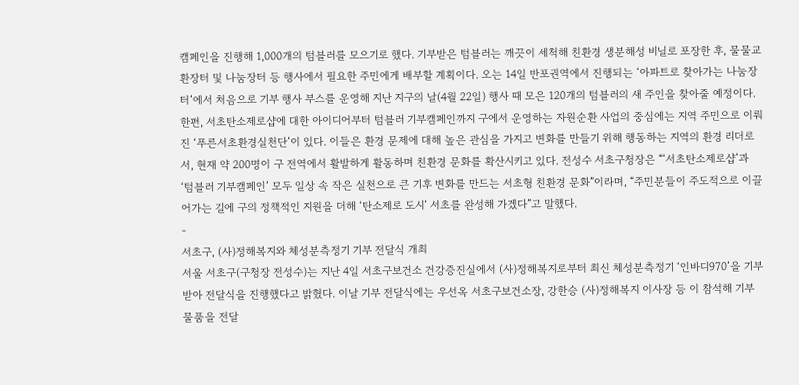캠페인을 진행해 1,000개의 텀블러를 모으기로 했다. 기부받은 텀블러는 깨끗이 세척해 친환경 생분해성 비닐로 포장한 후, 물물교환장터 및 나눔장터 등 행사에서 필요한 주민에게 배부할 계획이다. 오는 14일 반포권역에서 진행되는 ‘아파트로 찾아가는 나눔장터’에서 처음으로 기부 행사 부스를 운영해 지난 지구의 날(4월 22일) 행사 때 모은 120개의 텀블러의 새 주인을 찾아줄 예정이다. 한편, 서초탄소제로샵에 대한 아이디어부터 텀블러 기부캠페인까지 구에서 운영하는 자원순환 사업의 중심에는 지역 주민으로 이뤄진 ‘푸른서초환경실천단’이 있다. 이들은 환경 문제에 대해 높은 관심을 가지고 변화를 만들기 위해 행동하는 지역의 환경 리더로서, 현재 약 200명이 구 전역에서 활발하게 활동하며 친환경 문화를 확산시키고 있다. 전성수 서초구청장은 “‘서초탄소제로샵’과 ‘텀블러 기부캠페인’ 모두 일상 속 작은 실천으로 큰 기후 변화를 만드는 서초형 친환경 문화”이라며, “주민분들이 주도적으로 이끌어가는 길에 구의 정책적인 지원을 더해 ‘탄소제로 도시’ 서초를 완성해 가겠다”고 말했다.
-
서초구, (사)정해복지와 체성분측정기 기부 전달식 개최
서울 서초구(구청장 전성수)는 지난 4일 서초구보건소 건강증진실에서 (사)정해복지로부터 최신 체성분측정기 ‘인바디970’을 기부받아 전달식을 진행했다고 밝혔다. 이날 기부 전달식에는 우선옥 서초구보건소장, 강한승 (사)정해복지 이사장 등 이 참석해 기부 물품을 전달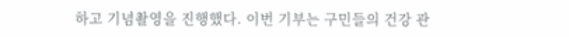하고 기념촬영을 진행했다. 이번 기부는 구민들의 건강 관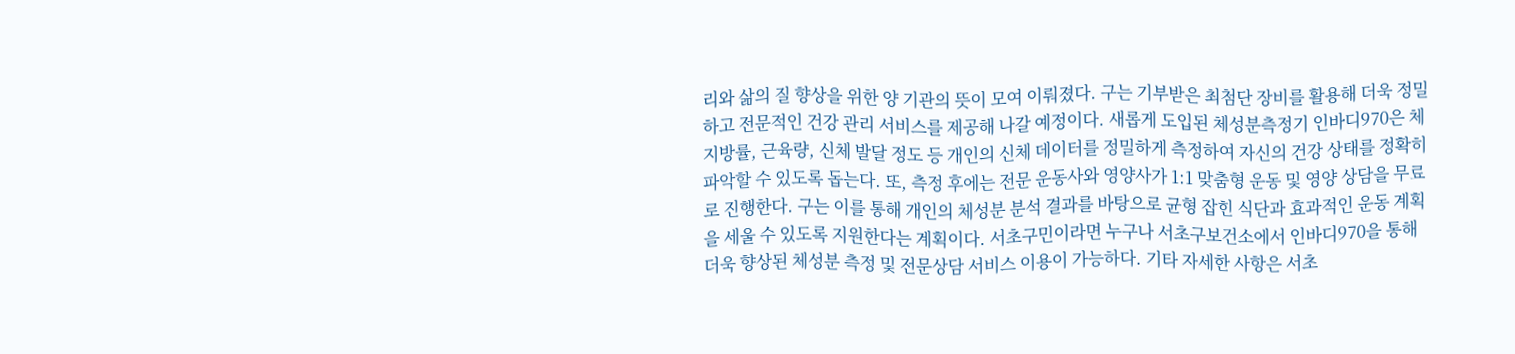리와 삶의 질 향상을 위한 양 기관의 뜻이 모여 이뤄졌다. 구는 기부받은 최첨단 장비를 활용해 더욱 정밀하고 전문적인 건강 관리 서비스를 제공해 나갈 예정이다. 새롭게 도입된 체성분측정기 인바디970은 체지방률, 근육량, 신체 발달 정도 등 개인의 신체 데이터를 정밀하게 측정하여 자신의 건강 상태를 정확히 파악할 수 있도록 돕는다. 또, 측정 후에는 전문 운동사와 영양사가 1:1 맞춤형 운동 및 영양 상담을 무료로 진행한다. 구는 이를 통해 개인의 체성분 분석 결과를 바탕으로 균형 잡힌 식단과 효과적인 운동 계획을 세울 수 있도록 지원한다는 계획이다. 서초구민이라면 누구나 서초구보건소에서 인바디970을 통해 더욱 향상된 체성분 측정 및 전문상담 서비스 이용이 가능하다. 기타 자세한 사항은 서초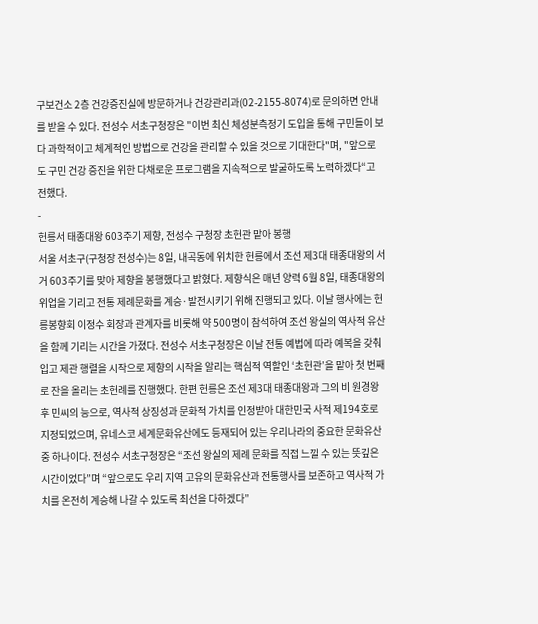구보건소 2층 건강증진실에 방문하거나 건강관리과(02-2155-8074)로 문의하면 안내를 받을 수 있다. 전성수 서초구청장은 "이번 최신 체성분측정기 도입을 통해 구민들이 보다 과학적이고 체계적인 방법으로 건강을 관리할 수 있을 것으로 기대한다"며, "앞으로도 구민 건강 증진을 위한 다채로운 프로그램을 지속적으로 발굴하도록 노력하겠다“고 전했다.
-
헌릉서 태종대왕 603주기 제향, 전성수 구청장 초헌관 맡아 봉행
서울 서초구(구청장 전성수)는 8일, 내곡동에 위치한 헌릉에서 조선 제3대 태종대왕의 서거 603주기를 맞아 제향을 봉행했다고 밝혔다. 제향식은 매년 양력 6월 8일, 태종대왕의 위업을 기리고 전통 제례문화를 계승·발전시키기 위해 진행되고 있다. 이날 행사에는 헌릉봉향회 이정수 회장과 관계자를 비롯해 약 500명이 참석하여 조선 왕실의 역사적 유산을 함께 기리는 시간을 가졌다. 전성수 서초구청장은 이날 전통 예법에 따라 예복을 갖춰 입고 제관 행렬을 시작으로 제향의 시작을 알리는 핵심적 역할인 ‘초헌관’을 맡아 첫 번째로 잔을 올리는 초헌례를 진행했다. 한편 헌릉은 조선 제3대 태종대왕과 그의 비 원경왕후 민씨의 능으로, 역사적 상징성과 문화적 가치를 인정받아 대한민국 사적 제194호로 지정되었으며, 유네스코 세계문화유산에도 등재되어 있는 우리나라의 중요한 문화유산 중 하나이다. 전성수 서초구청장은 “조선 왕실의 제례 문화를 직접 느낄 수 있는 뜻깊은 시간이었다”며 “앞으로도 우리 지역 고유의 문화유산과 전통행사를 보존하고 역사적 가치를 온전히 계승해 나갈 수 있도록 최선을 다하겠다”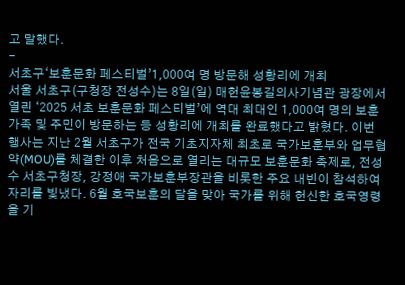고 말했다.
-
서초구‘보훈문화 페스티벌’1,000여 명 방문해 성황리에 개최
서울 서초구(구청장 전성수)는 8일(일) 매헌윤봉길의사기념관 광장에서 열린 ‘2025 서초 보훈문화 페스티벌’에 역대 최대인 1,000여 명의 보훈가족 및 주민이 방문하는 등 성황리에 개최를 완료했다고 밝혔다. 이번 행사는 지난 2월 서초구가 전국 기초지자체 최초로 국가보훈부와 업무협약(MOU)를 체결한 이후 처음으로 열리는 대규모 보훈문화 축제로, 전성수 서초구청장, 강정애 국가보훈부장관을 비롯한 주요 내빈이 참석하여 자리를 빛냈다. 6월 호국보훈의 달을 맞아 국가를 위해 헌신한 호국영령을 기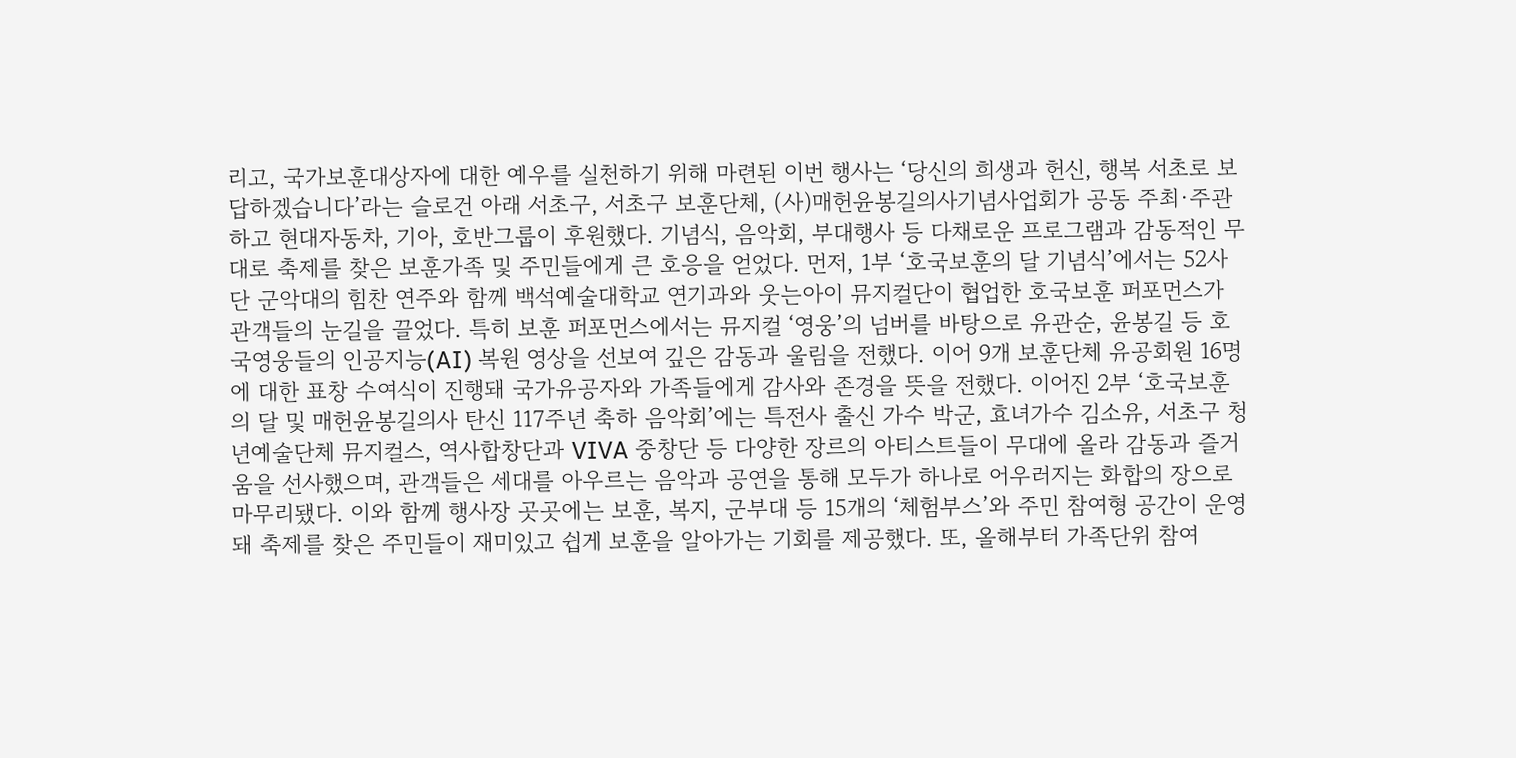리고, 국가보훈대상자에 대한 예우를 실천하기 위해 마련된 이번 행사는 ‘당신의 희생과 헌신, 행복 서초로 보답하겠습니다’라는 슬로건 아래 서초구, 서초구 보훈단체, (사)매헌윤봉길의사기념사업회가 공동 주최·주관하고 현대자동차, 기아, 호반그룹이 후원했다. 기념식, 음악회, 부대행사 등 다채로운 프로그램과 감동적인 무대로 축제를 찾은 보훈가족 및 주민들에게 큰 호응을 얻었다. 먼저, 1부 ‘호국보훈의 달 기념식’에서는 52사단 군악대의 힘찬 연주와 함께 백석예술대학교 연기과와 웃는아이 뮤지컬단이 협업한 호국보훈 퍼포먼스가 관객들의 눈길을 끌었다. 특히 보훈 퍼포먼스에서는 뮤지컬 ‘영웅’의 넘버를 바탕으로 유관순, 윤봉길 등 호국영웅들의 인공지능(AI) 복원 영상을 선보여 깊은 감동과 울림을 전했다. 이어 9개 보훈단체 유공회원 16명에 대한 표창 수여식이 진행돼 국가유공자와 가족들에게 감사와 존경을 뜻을 전했다. 이어진 2부 ‘호국보훈의 달 및 매헌윤봉길의사 탄신 117주년 축하 음악회’에는 특전사 출신 가수 박군, 효녀가수 김소유, 서초구 청년예술단체 뮤지컬스, 역사합창단과 VIVA 중창단 등 다양한 장르의 아티스트들이 무대에 올라 감동과 즐거움을 선사했으며, 관객들은 세대를 아우르는 음악과 공연을 통해 모두가 하나로 어우러지는 화합의 장으로 마무리됐다. 이와 함께 행사장 곳곳에는 보훈, 복지, 군부대 등 15개의 ‘체험부스’와 주민 참여형 공간이 운영돼 축제를 찾은 주민들이 재미있고 쉽게 보훈을 알아가는 기회를 제공했다. 또, 올해부터 가족단위 참여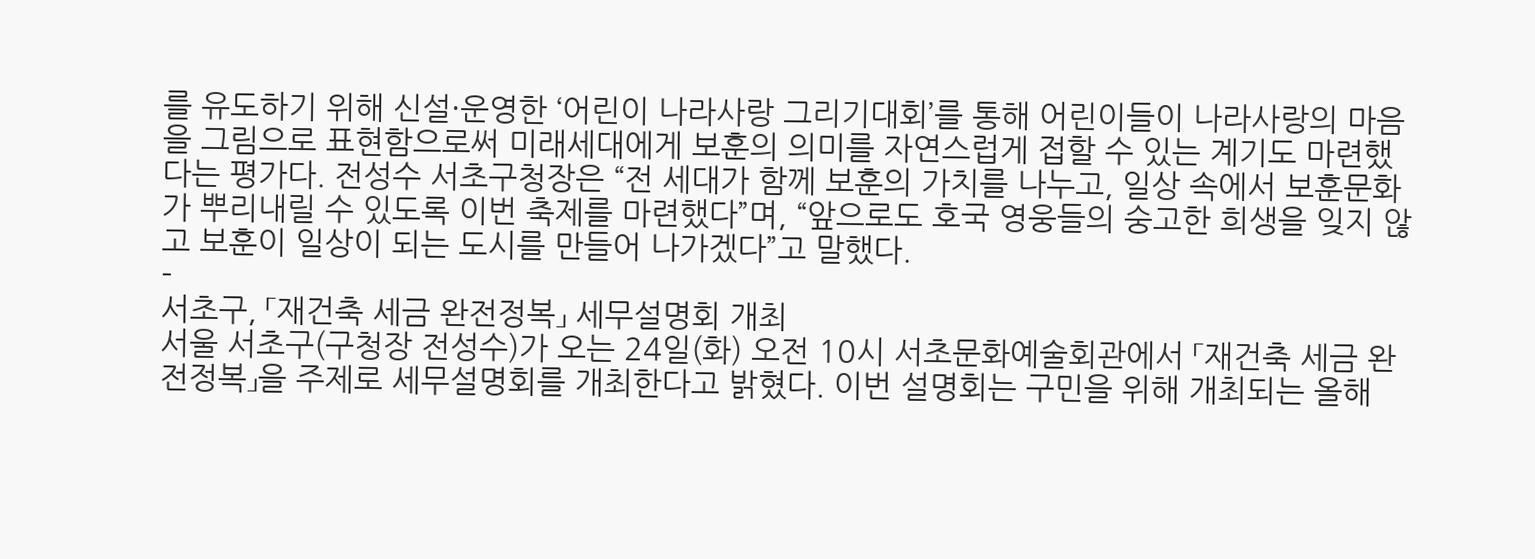를 유도하기 위해 신설·운영한 ‘어린이 나라사랑 그리기대회’를 통해 어린이들이 나라사랑의 마음을 그림으로 표현함으로써 미래세대에게 보훈의 의미를 자연스럽게 접할 수 있는 계기도 마련했다는 평가다. 전성수 서초구청장은 “전 세대가 함께 보훈의 가치를 나누고, 일상 속에서 보훈문화가 뿌리내릴 수 있도록 이번 축제를 마련했다”며, “앞으로도 호국 영웅들의 숭고한 희생을 잊지 않고 보훈이 일상이 되는 도시를 만들어 나가겠다”고 말했다.
-
서초구, 「재건축 세금 완전정복」 세무설명회 개최
서울 서초구(구청장 전성수)가 오는 24일(화) 오전 10시 서초문화예술회관에서 「재건축 세금 완전정복」을 주제로 세무설명회를 개최한다고 밝혔다. 이번 설명회는 구민을 위해 개최되는 올해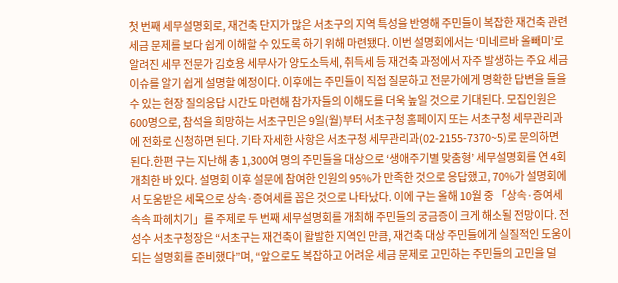첫 번째 세무설명회로, 재건축 단지가 많은 서초구의 지역 특성을 반영해 주민들이 복잡한 재건축 관련 세금 문제를 보다 쉽게 이해할 수 있도록 하기 위해 마련됐다. 이번 설명회에서는 ‘미네르바 올빼미’로 알려진 세무 전문가 김호용 세무사가 양도소득세, 취득세 등 재건축 과정에서 자주 발생하는 주요 세금 이슈를 알기 쉽게 설명할 예정이다. 이후에는 주민들이 직접 질문하고 전문가에게 명확한 답변을 들을 수 있는 현장 질의응답 시간도 마련해 참가자들의 이해도를 더욱 높일 것으로 기대된다. 모집인원은 600명으로, 참석을 희망하는 서초구민은 9일(월)부터 서초구청 홈페이지 또는 서초구청 세무관리과에 전화로 신청하면 된다. 기타 자세한 사항은 서초구청 세무관리과(02-2155-7370~5)로 문의하면 된다.한편 구는 지난해 총 1,300여 명의 주민들을 대상으로 ‘생애주기별 맞춤형’ 세무설명회를 연 4회 개최한 바 있다. 설명회 이후 설문에 참여한 인원의 95%가 만족한 것으로 응답했고, 70%가 설명회에서 도움받은 세목으로 상속·증여세를 꼽은 것으로 나타났다. 이에 구는 올해 10월 중 「상속·증여세 속속 파헤치기」를 주제로 두 번째 세무설명회를 개최해 주민들의 궁금증이 크게 해소될 전망이다. 전성수 서초구청장은 “서초구는 재건축이 활발한 지역인 만큼, 재건축 대상 주민들에게 실질적인 도움이 되는 설명회를 준비했다”며, “앞으로도 복잡하고 어려운 세금 문제로 고민하는 주민들의 고민을 덜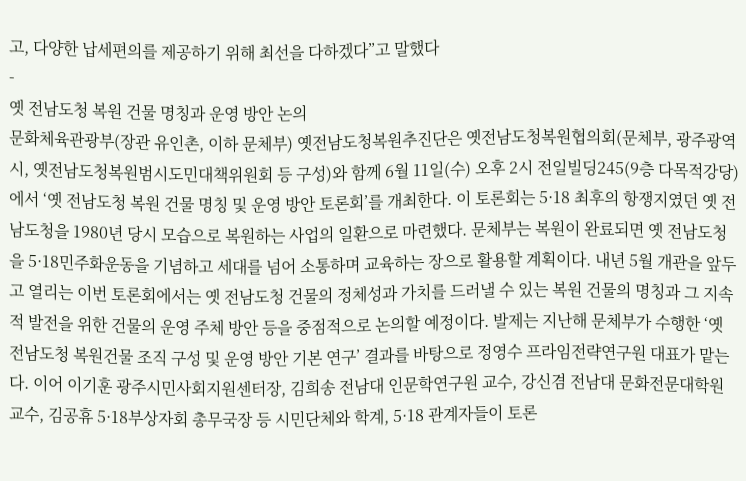고, 다양한 납세편의를 제공하기 위해 최선을 다하겠다”고 말했다
-
옛 전남도청 복원 건물 명칭과 운영 방안 논의
문화체육관광부(장관 유인촌, 이하 문체부) 옛전남도청복원추진단은 옛전남도청복원협의회(문체부, 광주광역시, 옛전남도청복원범시도민대책위원회 등 구성)와 함께 6월 11일(수) 오후 2시 전일빌딩245(9층 다목적강당)에서 ‘옛 전남도청 복원 건물 명칭 및 운영 방안 토론회’를 개최한다. 이 토론회는 5·18 최후의 항쟁지였던 옛 전남도청을 1980년 당시 모습으로 복원하는 사업의 일환으로 마련했다. 문체부는 복원이 완료되면 옛 전남도청을 5·18민주화운동을 기념하고 세대를 넘어 소통하며 교육하는 장으로 활용할 계획이다. 내년 5월 개관을 앞두고 열리는 이번 토론회에서는 옛 전남도청 건물의 정체성과 가치를 드러낼 수 있는 복원 건물의 명칭과 그 지속적 발전을 위한 건물의 운영 주체 방안 등을 중점적으로 논의할 예정이다. 발제는 지난해 문체부가 수행한 ‘옛 전남도청 복원건물 조직 구성 및 운영 방안 기본 연구’ 결과를 바탕으로 정영수 프라임전략연구원 대표가 맡는다. 이어 이기훈 광주시민사회지원센터장, 김희송 전남대 인문학연구원 교수, 강신겸 전남대 문화전문대학원 교수, 김공휴 5·18부상자회 총무국장 등 시민단체와 학계, 5·18 관계자들이 토론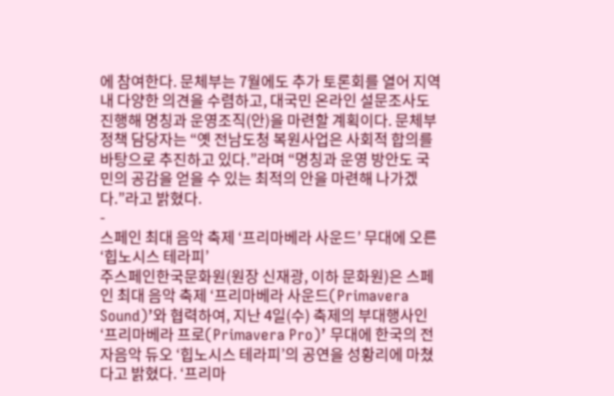에 참여한다. 문체부는 7월에도 추가 토론회를 열어 지역 내 다양한 의견을 수렴하고, 대국민 온라인 설문조사도 진행해 명칭과 운영조직(안)을 마련할 계획이다. 문체부 정책 담당자는 “옛 전남도청 복원사업은 사회적 합의를 바탕으로 추진하고 있다.”라며 “명칭과 운영 방안도 국민의 공감을 얻을 수 있는 최적의 안을 마련해 나가겠다.”라고 밝혔다.
-
스페인 최대 음악 축제 ‘프리마베라 사운드’ 무대에 오른 ‘힙노시스 테라피’
주스페인한국문화원(원장 신재광, 이하 문화원)은 스페인 최대 음악 축제 ‘프리마베라 사운드(Primavera Sound)’와 협력하여, 지난 4일(수) 축제의 부대행사인 ‘프리마베라 프로(Primavera Pro)’ 무대에 한국의 전자음악 듀오 ‘힙노시스 테라피’의 공연을 성황리에 마쳤다고 밝혔다. ‘프리마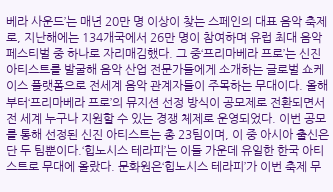베라 사운드’는 매년 20만 명 이상이 찾는 스페인의 대표 음악 축제로, 지난해에는 134개국에서 26만 명이 참여하며 유럽 최대 음악 페스티벌 중 하나로 자리매김했다. 그 중‘프리마베라 프로’는 신진 아티스트를 발굴해 음악 산업 전문가들에게 소개하는 글로벌 쇼케이스 플랫폼으로 전세계 음악 관계자들이 주목하는 무대이다. 올해부터‘프리마베라 프로’의 뮤지션 선정 방식이 공모제로 전환되면서 전 세계 누구나 지원할 수 있는 경쟁 체제로 운영되었다. 이번 공모를 통해 선정된 신진 아티스트는 총 23팀이며, 이 중 아시아 출신은 단 두 팀뿐이다.‘힙노시스 테라피’는 이들 가운데 유일한 한국 아티스트로 무대에 올랐다. 문화원은‘힙노시스 테라피’가 이번 축제 무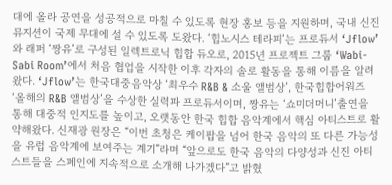대에 올라 공연을 성공적으로 마칠 수 있도록 현장 홍보 등을 지원하며, 국내 신진 뮤지션이 국제 무대에 설 수 있도록 도왔다. ‘힙노시스 테라피’는 프로듀서 ‘Jflow’와 래퍼 ‘짱유’로 구성된 일렉트로닉 힙합 듀오로, 2015년 프로젝트 그룹 ‘Wabi-Sabi Room’에서 처음 협업을 시작한 이후 각자의 솔로 활동을 통해 이름을 알려왔다. ‘Jflow’는 한국대중음악상 ‘최우수 R&B & 소울 앨범상’, 한국힙합어워즈 ‘올해의 R&B 앨범상’을 수상한 실력파 프로듀서이며, 짱유는 ‘쇼미더머니’출연을 통해 대중적 인지도를 높이고, 오랫동안 한국 힙합 음악계에서 핵심 아티스트로 활약해왔다. 신재광 원장은 “이번 초청은 케이팝을 넘어 한국 음악의 또 다른 가능성을 유럽 음악계에 보여주는 계기”라며 “앞으로도 한국 음악의 다양성과 신진 아티스트들을 스페인에 지속적으로 소개해 나가겠다”고 밝혔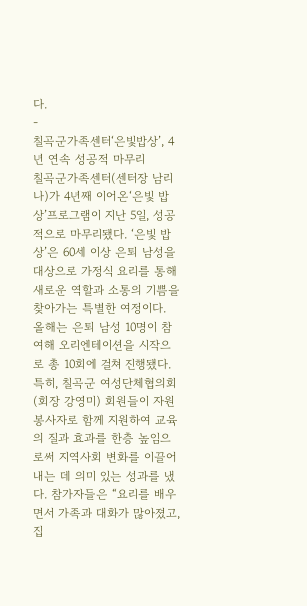다.
-
칠곡군가족센터‘은빛밥상’, 4년 연속 성공적 마무리
칠곡군가족센터(센터장 남리나)가 4년째 이어온‘은빛 밥상’프로그램이 지난 5일, 성공적으로 마무리됐다. ‘은빛 밥상’은 60세 이상 은퇴 남성을 대상으로 가정식 요리를 통해 새로운 역할과 소통의 기쁨을 찾아가는 특별한 여정이다. 올해는 은퇴 남성 10명이 참여해 오리엔테이션을 시작으로 총 10회에 걸쳐 진행됐다. 특히, 칠곡군 여성단체협의회(회장 강영미) 회원들이 자원봉사자로 함께 지원하여 교육의 질과 효과를 한층 높임으로써 지역사회 변화를 이끌어내는 데 의미 있는 성과를 냈다. 참가자들은 “요리를 배우면서 가족과 대화가 많아졌고, 집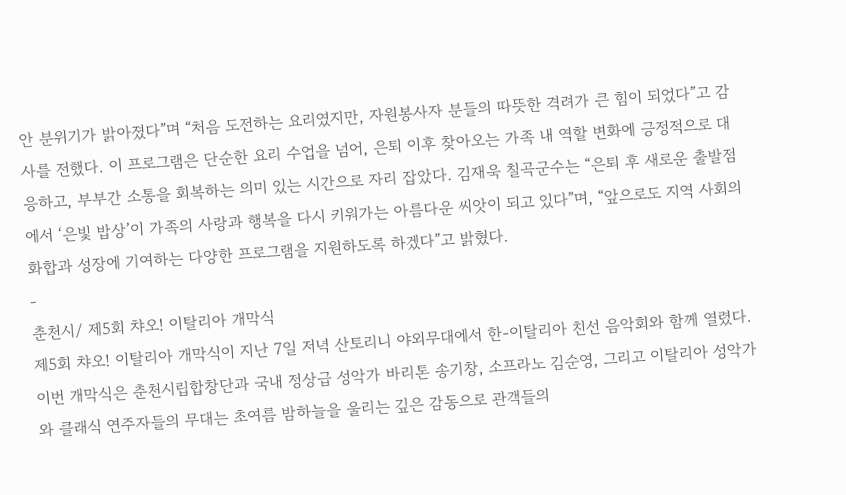안 분위기가 밝아졌다”며 “처음 도전하는 요리였지만, 자원봉사자 분들의 따뜻한 격려가 큰 힘이 되었다”고 감사를 전했다. 이 프로그램은 단순한 요리 수업을 넘어, 은퇴 이후 찾아오는 가족 내 역할 변화에 긍정적으로 대응하고, 부부간 소통을 회복하는 의미 있는 시간으로 자리 잡았다. 김재욱 칠곡군수는 “은퇴 후 새로운 출발점에서 ‘은빛 밥상’이 가족의 사랑과 행복을 다시 키워가는 아름다운 씨앗이 되고 있다”며, “앞으로도 지역 사회의 화합과 성장에 기여하는 다양한 프로그램을 지원하도록 하겠다”고 밝혔다.
-
춘천시/ 제5회 챠오! 이탈리아 개막식
제5회 챠오! 이탈리아 개막식이 지난 7일 저녁 산토리니 야외무대에서 한-이탈리아 친선 음악회와 함께 열렸다. 이번 개막식은 춘천시립합창단과 국내 정상급 성악가 바리톤 송기창, 소프라노 김순영, 그리고 이탈리아 성악가와 클래식 연주자들의 무대는 초여름 밤하늘을 울리는 깊은 감동으로 관객들의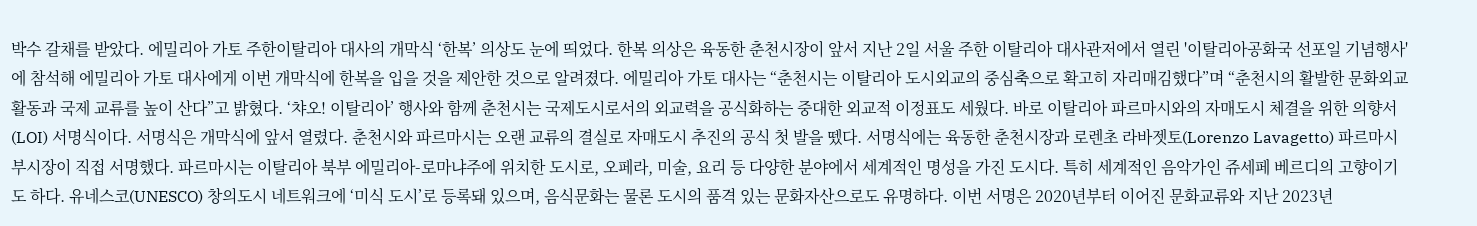박수 갈채를 받았다. 에밀리아 가토 주한이탈리아 대사의 개막식 ‘한복’ 의상도 눈에 띄었다. 한복 의상은 육동한 춘천시장이 앞서 지난 2일 서울 주한 이탈리아 대사관저에서 열린 '이탈리아공화국 선포일 기념행사'에 참석해 에밀리아 가토 대사에게 이번 개막식에 한복을 입을 것을 제안한 것으로 알려졌다. 에밀리아 가토 대사는 “춘천시는 이탈리아 도시외교의 중심축으로 확고히 자리매김했다”며 “춘천시의 활발한 문화외교 활동과 국제 교류를 높이 산다”고 밝혔다. ‘챠오! 이탈리아’ 행사와 함께 춘천시는 국제도시로서의 외교력을 공식화하는 중대한 외교적 이정표도 세웠다. 바로 이탈리아 파르마시와의 자매도시 체결을 위한 의향서(LOI) 서명식이다. 서명식은 개막식에 앞서 열렸다. 춘천시와 파르마시는 오랜 교류의 결실로 자매도시 추진의 공식 첫 발을 뗐다. 서명식에는 육동한 춘천시장과 로렌초 라바젯토(Lorenzo Lavagetto) 파르마시 부시장이 직접 서명했다. 파르마시는 이탈리아 북부 에밀리아-로마냐주에 위치한 도시로, 오페라, 미술, 요리 등 다양한 분야에서 세계적인 명성을 가진 도시다. 특히 세계적인 음악가인 쥬세페 베르디의 고향이기도 하다. 유네스코(UNESCO) 창의도시 네트워크에 ‘미식 도시’로 등록돼 있으며, 음식문화는 물론 도시의 품격 있는 문화자산으로도 유명하다. 이번 서명은 2020년부터 이어진 문화교류와 지난 2023년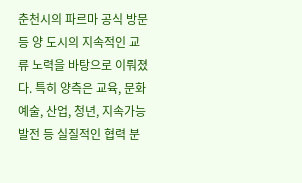춘천시의 파르마 공식 방문 등 양 도시의 지속적인 교류 노력을 바탕으로 이뤄졌다. 특히 양측은 교육, 문화예술, 산업, 청년, 지속가능발전 등 실질적인 협력 분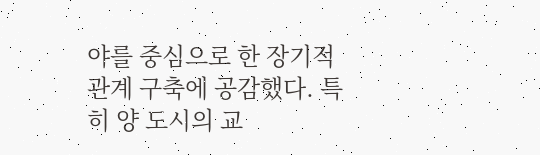야를 중심으로 한 장기적 관계 구축에 공감했다. 특히 양 도시의 교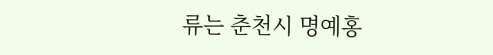류는 춘천시 명예홍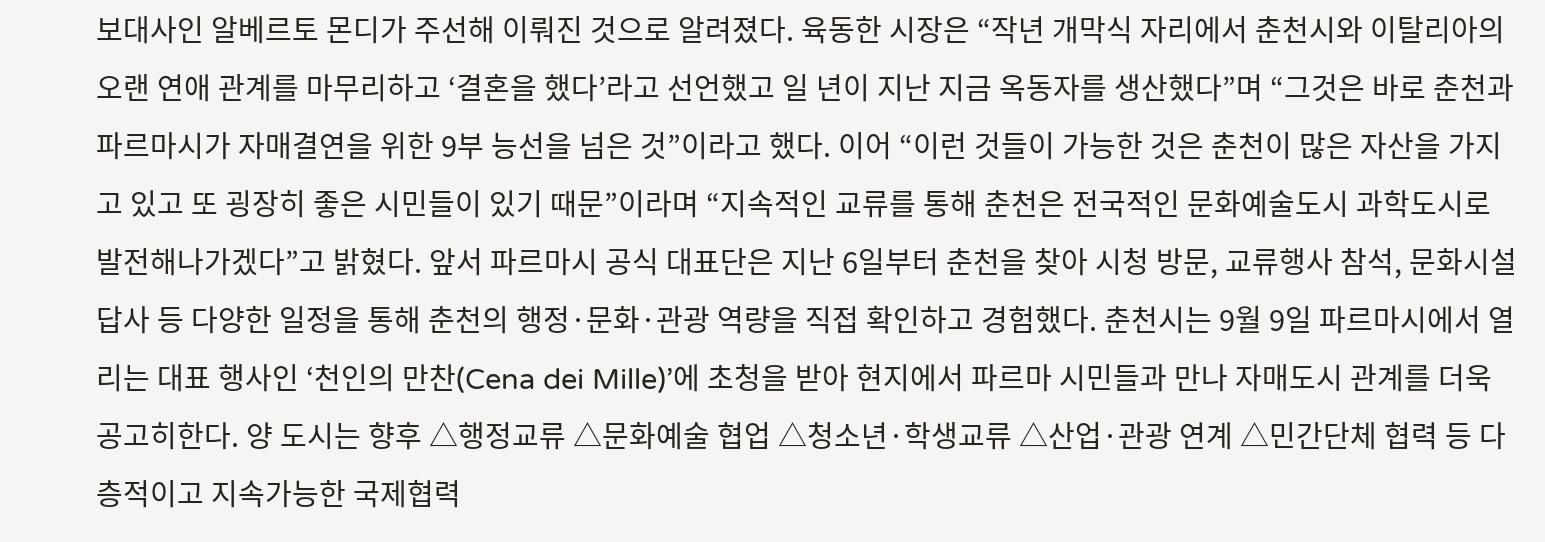보대사인 알베르토 몬디가 주선해 이뤄진 것으로 알려졌다. 육동한 시장은 “작년 개막식 자리에서 춘천시와 이탈리아의 오랜 연애 관계를 마무리하고 ‘결혼을 했다’라고 선언했고 일 년이 지난 지금 옥동자를 생산했다”며 “그것은 바로 춘천과 파르마시가 자매결연을 위한 9부 능선을 넘은 것”이라고 했다. 이어 “이런 것들이 가능한 것은 춘천이 많은 자산을 가지고 있고 또 굉장히 좋은 시민들이 있기 때문”이라며 “지속적인 교류를 통해 춘천은 전국적인 문화예술도시 과학도시로 발전해나가겠다”고 밝혔다. 앞서 파르마시 공식 대표단은 지난 6일부터 춘천을 찾아 시청 방문, 교류행사 참석, 문화시설 답사 등 다양한 일정을 통해 춘천의 행정·문화·관광 역량을 직접 확인하고 경험했다. 춘천시는 9월 9일 파르마시에서 열리는 대표 행사인 ‘천인의 만찬(Cena dei Mille)’에 초청을 받아 현지에서 파르마 시민들과 만나 자매도시 관계를 더욱 공고히한다. 양 도시는 향후 △행정교류 △문화예술 협업 △청소년·학생교류 △산업·관광 연계 △민간단체 협력 등 다층적이고 지속가능한 국제협력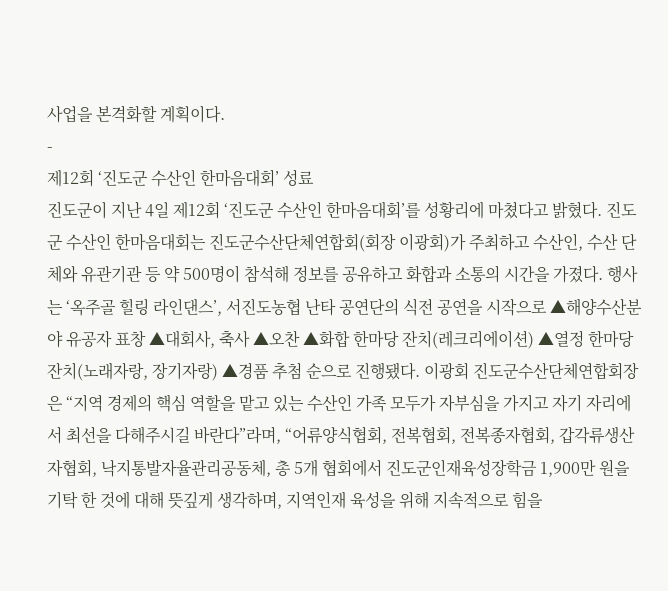사업을 본격화할 계획이다.
-
제12회 ‘진도군 수산인 한마음대회’ 성료
진도군이 지난 4일 제12회 ‘진도군 수산인 한마음대회’를 성황리에 마쳤다고 밝혔다. 진도군 수산인 한마음대회는 진도군수산단체연합회(회장 이광회)가 주최하고 수산인, 수산 단체와 유관기관 등 약 500명이 참석해 정보를 공유하고 화합과 소통의 시간을 가졌다. 행사는 ‘옥주골 힐링 라인댄스’, 서진도농협 난타 공연단의 식전 공연을 시작으로 ▲해양수산분야 유공자 표창 ▲대회사, 축사 ▲오찬 ▲화합 한마당 잔치(레크리에이션) ▲열정 한마당 잔치(노래자랑, 장기자랑) ▲경품 추첨 순으로 진행됐다. 이광회 진도군수산단체연합회장은 “지역 경제의 핵심 역할을 맡고 있는 수산인 가족 모두가 자부심을 가지고 자기 자리에서 최선을 다해주시길 바란다”라며, “어류양식협회, 전복협회, 전복종자협회, 갑각류생산자협회, 낙지통발자율관리공동체, 총 5개 협회에서 진도군인재육성장학금 1,900만 원을 기탁 한 것에 대해 뜻깊게 생각하며, 지역인재 육성을 위해 지속적으로 힘을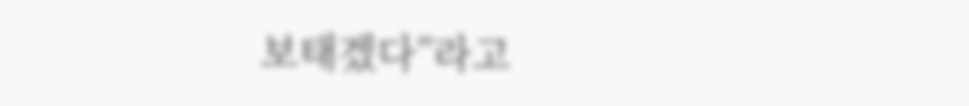보태겠다”라고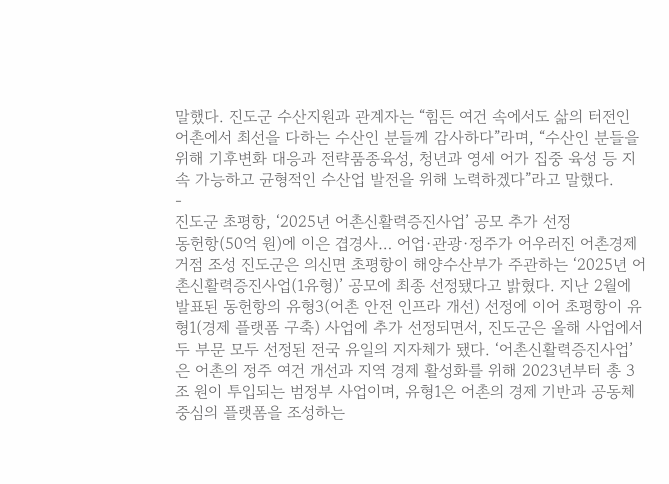말했다. 진도군 수산지원과 관계자는 “힘든 여건 속에서도 삶의 터전인 어촌에서 최선을 다하는 수산인 분들께 감사하다”라며, “수산인 분들을 위해 기후변화 대응과 전략품종육성, 청년과 영세 어가 집중 육성 등 지속 가능하고 균형적인 수산업 발전을 위해 노력하겠다”라고 말했다.
-
진도군 초평항, ‘2025년 어촌신활력증진사업’ 공모 추가 선정
동헌항(50억 원)에 이은 겹경사… 어업·관광·정주가 어우러진 어촌경제 거점 조성 진도군은 의신면 초평항이 해양수산부가 주관하는 ‘2025년 어촌신활력증진사업(1유형)’ 공모에 최종 선정됐다고 밝혔다. 지난 2월에 발표된 동헌항의 유형3(어촌 안전 인프라 개선) 선정에 이어 초평항이 유형1(경제 플랫폼 구축) 사업에 추가 선정되면서, 진도군은 올해 사업에서 두 부문 모두 선정된 전국 유일의 지자체가 됐다. ‘어촌신활력증진사업’은 어촌의 정주 여건 개선과 지역 경제 활성화를 위해 2023년부터 총 3조 원이 투입되는 범정부 사업이며, 유형1은 어촌의 경제 기반과 공동체 중심의 플랫폼을 조성하는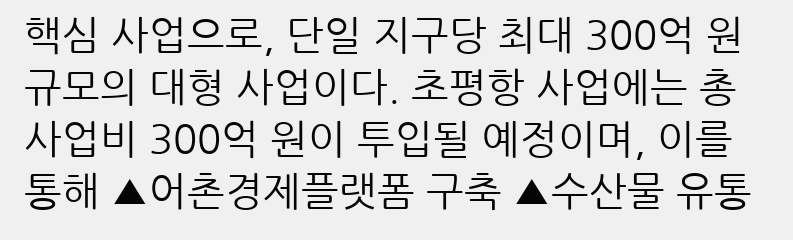핵심 사업으로, 단일 지구당 최대 300억 원 규모의 대형 사업이다. 초평항 사업에는 총사업비 300억 원이 투입될 예정이며, 이를 통해 ▲어촌경제플랫폼 구축 ▲수산물 유통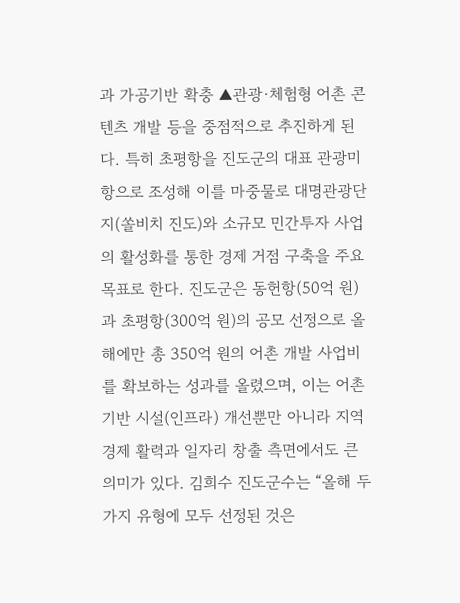과 가공기반 확충 ▲관광·체험형 어촌 콘텐츠 개발 등을 중점적으로 추진하게 된다. 특히 초평항을 진도군의 대표 관광미항으로 조성해 이를 마중물로 대명관광단지(쏠비치 진도)와 소규모 민간투자 사업의 활성화를 통한 경제 거점 구축을 주요 목표로 한다. 진도군은 동헌항(50억 원)과 초평항(300억 원)의 공모 선정으로 올해에만 총 350억 원의 어촌 개발 사업비를 확보하는 성과를 올렸으며, 이는 어촌 기반 시설(인프라) 개선뿐만 아니라 지역경제 활력과 일자리 창출 측면에서도 큰 의미가 있다. 김희수 진도군수는 “올해 두 가지 유형에 모두 선정된 것은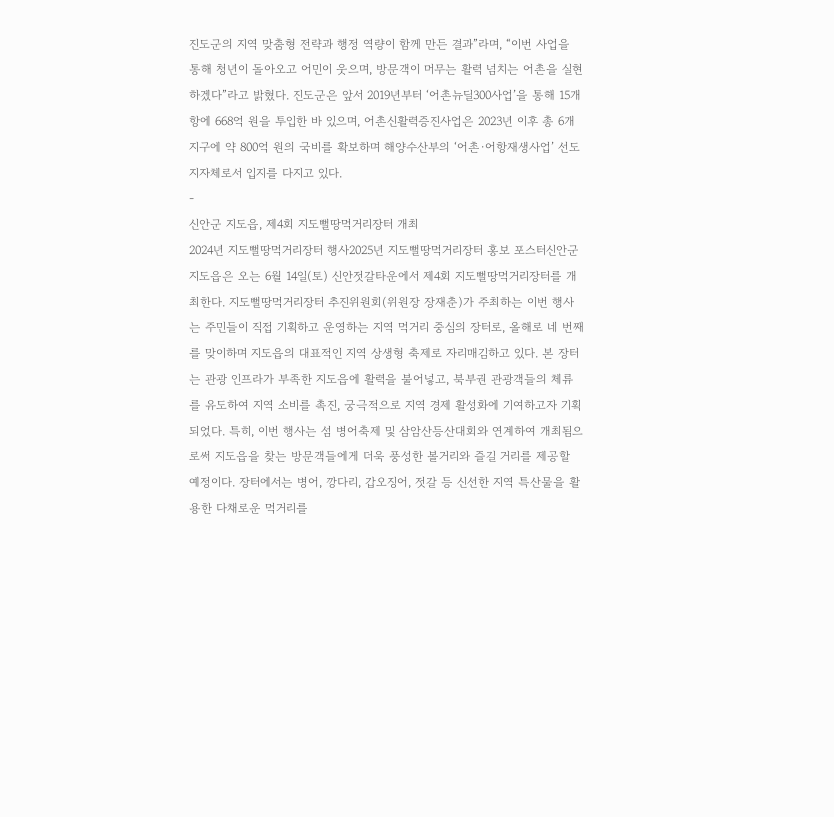진도군의 지역 맞춤형 전략과 행정 역량이 함께 만든 결과”라며, “이번 사업을 통해 청년이 돌아오고 어민이 웃으며, 방문객이 머무는 활력 넘치는 어촌을 실현하겠다”라고 밝혔다. 진도군은 앞서 2019년부터 ‘어촌뉴딜300사업’을 통해 15개 항에 668억 원을 투입한 바 있으며, 어촌신활력증진사업은 2023년 이후 총 6개 지구에 약 800억 원의 국비를 확보하며 해양수산부의 ‘어촌·어항재생사업’ 선도 지자체로서 입지를 다지고 있다.
-
신안군 지도읍, 제4회 지도뻘땅먹거리장터 개최
2024년 지도뻘땅먹거리장터 행사2025년 지도뻘땅먹거리장터 홍보 포스터신안군 지도읍은 오는 6월 14일(토) 신안젓갈타운에서 제4회 지도뻘땅먹거리장터를 개최한다. 지도뻘땅먹거리장터 추진위원회(위원장 장재춘)가 주최하는 이번 행사는 주민들이 직접 기획하고 운영하는 지역 먹거리 중심의 장터로, 올해로 네 번째를 맞이하며 지도읍의 대표적인 지역 상생형 축제로 자리매김하고 있다. 본 장터는 관광 인프라가 부족한 지도읍에 활력을 불어넣고, 북부권 관광객들의 체류를 유도하여 지역 소비를 촉진, 궁극적으로 지역 경제 활성화에 기여하고자 기획되었다. 특히, 이번 행사는 섬 병어축제 및 삼암산등산대회와 연계하여 개최됨으로써 지도읍을 찾는 방문객들에게 더욱 풍성한 볼거리와 즐길 거리를 제공할 예정이다. 장터에서는 병어, 깡다리, 갑오징어, 젓갈 등 신선한 지역 특산물을 활용한 다채로운 먹거리를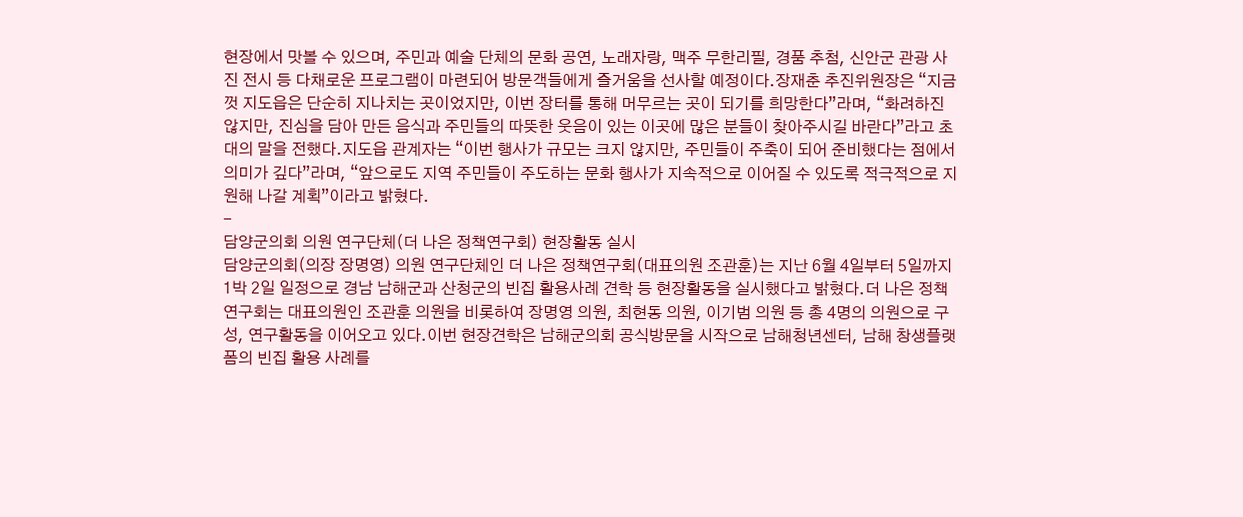현장에서 맛볼 수 있으며, 주민과 예술 단체의 문화 공연, 노래자랑, 맥주 무한리필, 경품 추첨, 신안군 관광 사진 전시 등 다채로운 프로그램이 마련되어 방문객들에게 즐거움을 선사할 예정이다.장재춘 추진위원장은 “지금껏 지도읍은 단순히 지나치는 곳이었지만, 이번 장터를 통해 머무르는 곳이 되기를 희망한다”라며, “화려하진 않지만, 진심을 담아 만든 음식과 주민들의 따뜻한 웃음이 있는 이곳에 많은 분들이 찾아주시길 바란다”라고 초대의 말을 전했다.지도읍 관계자는 “이번 행사가 규모는 크지 않지만, 주민들이 주축이 되어 준비했다는 점에서 의미가 깊다”라며, “앞으로도 지역 주민들이 주도하는 문화 행사가 지속적으로 이어질 수 있도록 적극적으로 지원해 나갈 계획”이라고 밝혔다.
-
담양군의회 의원 연구단체(더 나은 정책연구회) 현장활동 실시
담양군의회(의장 장명영) 의원 연구단체인 더 나은 정책연구회(대표의원 조관훈)는 지난 6월 4일부터 5일까지 1박 2일 일정으로 경남 남해군과 산청군의 빈집 활용사례 견학 등 현장활동을 실시했다고 밝혔다.더 나은 정책연구회는 대표의원인 조관훈 의원을 비롯하여 장명영 의원, 최현동 의원, 이기범 의원 등 총 4명의 의원으로 구성, 연구활동을 이어오고 있다.이번 현장견학은 남해군의회 공식방문을 시작으로 남해청년센터, 남해 창생플랫폼의 빈집 활용 사례를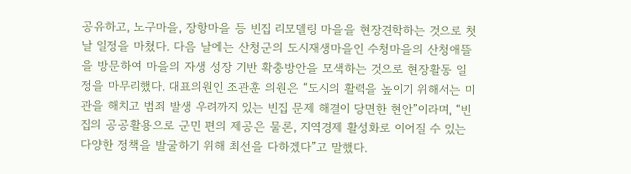공유하고, 노구마을, 장항마을 등 빈집 리모델링 마을을 현장견학하는 것으로 첫 날 일정을 마쳤다. 다음 날에는 산청군의 도시재생마을인 수청마을의 산청애뜰을 방문하여 마을의 자생 성장 기반 확충방안을 모색하는 것으로 현장활동 일정을 마무리했다. 대표의원인 조관훈 의원은 “도시의 활력을 높이기 위해서는 미관을 해치고 범죄 발생 우려까지 있는 빈집 문제 해결이 당면한 현안”이라며, “빈집의 공공활용으로 군민 편의 제공은 물론, 지역경제 활성화로 이어질 수 있는 다양한 정책을 발굴하기 위해 최선을 다하겠다”고 말했다.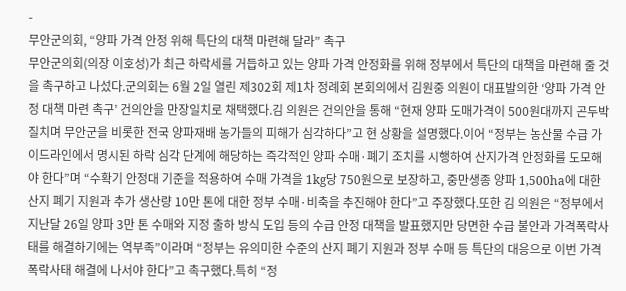-
무안군의회, “양파 가격 안정 위해 특단의 대책 마련해 달라” 촉구
무안군의회(의장 이호성)가 최근 하락세를 거듭하고 있는 양파 가격 안정화를 위해 정부에서 특단의 대책을 마련해 줄 것을 촉구하고 나섰다.군의회는 6월 2일 열린 제302회 제1차 정례회 본회의에서 김원중 의원이 대표발의한 ‘양파 가격 안정 대책 마련 촉구’ 건의안을 만장일치로 채택했다.김 의원은 건의안을 통해 “현재 양파 도매가격이 500원대까지 곤두박질치며 무안군을 비롯한 전국 양파재배 농가들의 피해가 심각하다”고 현 상황을 설명했다.이어 “정부는 농산물 수급 가이드라인에서 명시된 하락 심각 단계에 해당하는 즉각적인 양파 수매·폐기 조치를 시행하여 산지가격 안정화를 도모해야 한다”며 “수확기 안정대 기준을 적용하여 수매 가격을 1kg당 750원으로 보장하고, 중만생종 양파 1,500ha에 대한 산지 폐기 지원과 추가 생산량 10만 톤에 대한 정부 수매·비축을 추진해야 한다”고 주장했다.또한 김 의원은 “정부에서 지난달 26일 양파 3만 톤 수매와 지정 출하 방식 도입 등의 수급 안정 대책을 발표했지만 당면한 수급 불안과 가격폭락사태를 해결하기에는 역부족”이라며 “정부는 유의미한 수준의 산지 폐기 지원과 정부 수매 등 특단의 대응으로 이번 가격폭락사태 해결에 나서야 한다”고 촉구했다.특히 “정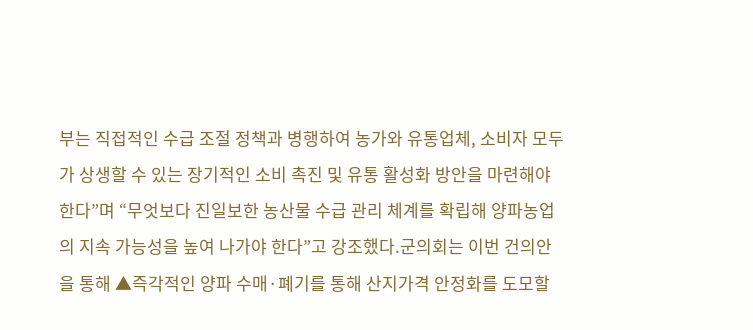부는 직접적인 수급 조절 정책과 병행하여 농가와 유통업체, 소비자 모두가 상생할 수 있는 장기적인 소비 촉진 및 유통 활성화 방안을 마련해야 한다”며 “무엇보다 진일보한 농산물 수급 관리 체계를 확립해 양파농업의 지속 가능성을 높여 나가야 한다”고 강조했다.군의회는 이번 건의안을 통해 ▲즉각적인 양파 수매·폐기를 통해 산지가격 안정화를 도모할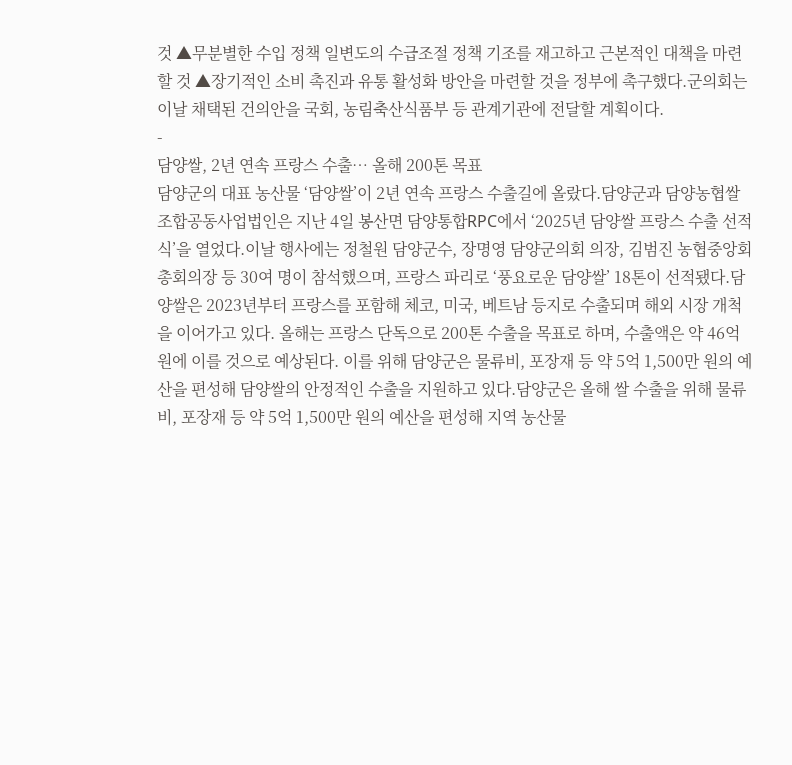것 ▲무분별한 수입 정책 일변도의 수급조절 정책 기조를 재고하고 근본적인 대책을 마련할 것 ▲장기적인 소비 촉진과 유통 활성화 방안을 마련할 것을 정부에 촉구했다.군의회는 이날 채택된 건의안을 국회, 농림축산식품부 등 관계기관에 전달할 계획이다.
-
담양쌀, 2년 연속 프랑스 수출… 올해 200톤 목표
담양군의 대표 농산물 ‘담양쌀’이 2년 연속 프랑스 수출길에 올랐다.담양군과 담양농협쌀조합공동사업법인은 지난 4일 봉산면 담양통합RPC에서 ‘2025년 담양쌀 프랑스 수출 선적식’을 열었다.이날 행사에는 정철원 담양군수, 장명영 담양군의회 의장, 김범진 농협중앙회 총회의장 등 30여 명이 참석했으며, 프랑스 파리로 ‘풍요로운 담양쌀’ 18톤이 선적됐다.담양쌀은 2023년부터 프랑스를 포함해 체코, 미국, 베트남 등지로 수출되며 해외 시장 개척을 이어가고 있다. 올해는 프랑스 단독으로 200톤 수출을 목표로 하며, 수출액은 약 46억 원에 이를 것으로 예상된다. 이를 위해 담양군은 물류비, 포장재 등 약 5억 1,500만 원의 예산을 편성해 담양쌀의 안정적인 수출을 지원하고 있다.담양군은 올해 쌀 수출을 위해 물류비, 포장재 등 약 5억 1,500만 원의 예산을 편성해 지역 농산물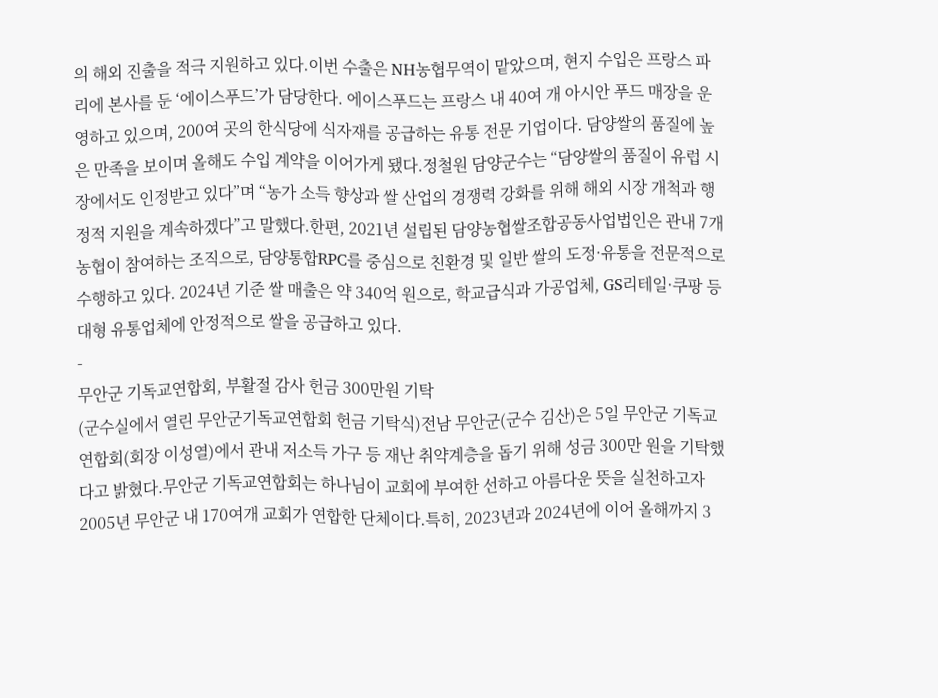의 해외 진출을 적극 지원하고 있다.이번 수출은 NH농협무역이 맡았으며, 현지 수입은 프랑스 파리에 본사를 둔 ‘에이스푸드’가 담당한다. 에이스푸드는 프랑스 내 40여 개 아시안 푸드 매장을 운영하고 있으며, 200여 곳의 한식당에 식자재를 공급하는 유통 전문 기업이다. 담양쌀의 품질에 높은 만족을 보이며 올해도 수입 계약을 이어가게 됐다.정철원 담양군수는 “담양쌀의 품질이 유럽 시장에서도 인정받고 있다”며 “농가 소득 향상과 쌀 산업의 경쟁력 강화를 위해 해외 시장 개척과 행정적 지원을 계속하겠다”고 말했다.한편, 2021년 설립된 담양농협쌀조합공동사업법인은 관내 7개 농협이 참여하는 조직으로, 담양통합RPC를 중심으로 친환경 및 일반 쌀의 도정·유통을 전문적으로 수행하고 있다. 2024년 기준 쌀 매출은 약 340억 원으로, 학교급식과 가공업체, GS리테일·쿠팡 등 대형 유통업체에 안정적으로 쌀을 공급하고 있다.
-
무안군 기독교연합회, 부활절 감사 헌금 300만원 기탁
(군수실에서 열린 무안군기독교연합회 헌금 기탁식)전남 무안군(군수 김산)은 5일 무안군 기독교연합회(회장 이성열)에서 관내 저소득 가구 등 재난 취약계층을 돕기 위해 성금 300만 원을 기탁했다고 밝혔다.무안군 기독교연합회는 하나님이 교회에 부여한 선하고 아름다운 뜻을 실천하고자 2005년 무안군 내 170여개 교회가 연합한 단체이다.특히, 2023년과 2024년에 이어 올해까지 3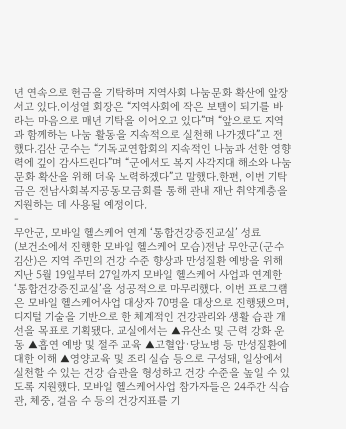년 연속으로 헌금을 기탁하며 지역사회 나눔문화 확산에 앞장서고 있다.이성열 회장은 “지역사회에 작은 보탬이 되기를 바라는 마음으로 매년 기탁을 이어오고 있다”며 “앞으로도 지역과 함께하는 나눔 활동을 지속적으로 실천해 나가겠다”고 전했다.김산 군수는 “기독교연합회의 지속적인 나눔과 선한 영향력에 깊이 감사드린다”며 “군에서도 복지 사각지대 해소와 나눔문화 확산을 위해 더욱 노력하겠다”고 말했다.한편, 이번 기탁금은 전남사회복지공동모금회를 통해 관내 재난 취약계층을 지원하는 데 사용될 예정이다.
-
무안군, 모바일 헬스케어 연계 ‘통합건강증진교실’ 성료
(보건소에서 진행한 모바일 헬스케어 모습)전남 무안군(군수 김산)은 지역 주민의 건강 수준 향상과 만성질환 예방을 위해 지난 5월 19일부터 27일까지 모바일 헬스케어 사업과 연계한 ‘통합건강증진교실’을 성공적으로 마무리했다. 이번 프로그램은 모바일 헬스케어사업 대상자 70명을 대상으로 진행됐으며, 디지털 기술을 기반으로 한 체계적인 건강관리와 생활 습관 개선을 목표로 기획됐다. 교실에서는 ▲유산소 및 근력 강화 운동 ▲흡연 예방 및 절주 교육 ▲고혈압·당뇨병 등 만성질환에 대한 이해 ▲영양교육 및 조리 실습 등으로 구성돼, 일상에서 실천할 수 있는 건강 습관을 형성하고 건강 수준을 높일 수 있도록 지원했다. 모바일 헬스케어사업 참가자들은 24주간 식습관, 체중, 걸음 수 등의 건강지표를 기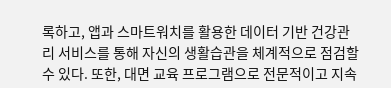록하고, 앱과 스마트워치를 활용한 데이터 기반 건강관리 서비스를 통해 자신의 생활습관을 체계적으로 점검할 수 있다. 또한, 대면 교육 프로그램으로 전문적이고 지속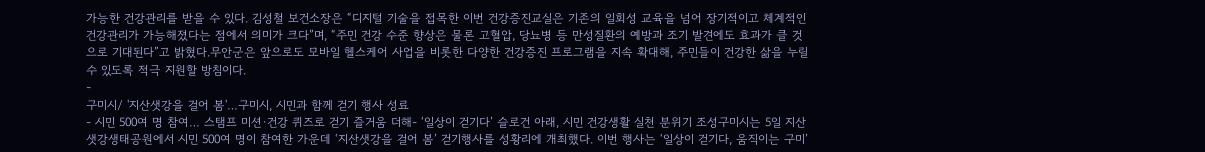가능한 건강관리를 받을 수 있다. 김성철 보건소장은 “디지털 기술을 접목한 이번 건강증진교실은 기존의 일회성 교육을 넘어 장기적이고 체계적인 건강관리가 가능해졌다는 점에서 의미가 크다”며, “주민 건강 수준 향상은 물론 고혈압, 당뇨병 등 만성질환의 예방과 조기 발견에도 효과가 클 것으로 기대된다”고 밝혔다.무안군은 앞으로도 모바일 헬스케어 사업을 비롯한 다양한 건강증진 프로그램을 지속 확대해, 주민들이 건강한 삶을 누릴 수 있도록 적극 지원할 방침이다.
-
구미시/ '지산샛강을 걸어 봄'…구미시, 시민과 함께 걷기 행사 성료
- 시민 500여 명 참여… 스탬프 미션·건강 퀴즈로 걷기 즐거움 더해- ‘일상이 걷기다’ 슬로건 아래, 시민 건강생활 실천 분위기 조성구미시는 5일 지산샛강생태공원에서 시민 500여 명이 참여한 가운데 ‘지산샛강을 걸어 봄’ 걷기행사를 성황리에 개최했다. 이번 행사는 ‘일상이 걷기다, 움직이는 구미’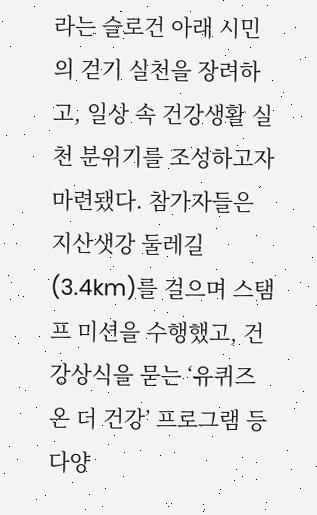라는 슬로건 아래 시민의 걷기 실천을 장려하고, 일상 속 건강생활 실천 분위기를 조성하고자 마련됐다. 참가자들은 지산샛강 둘레길(3.4km)를 걸으며 스탬프 미션을 수행했고, 건강상식을 묻는 ‘유퀴즈 온 더 건강’ 프로그램 등 다양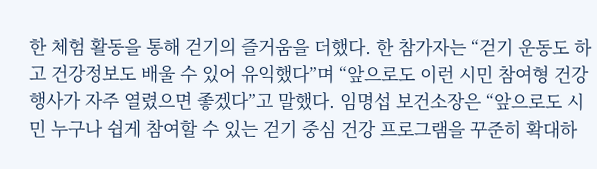한 체험 활동을 통해 걷기의 즐거움을 더했다. 한 참가자는 “걷기 운동도 하고 건강정보도 배울 수 있어 유익했다”며 “앞으로도 이런 시민 참여형 건강행사가 자주 열렸으면 좋겠다”고 말했다. 임명섭 보건소장은 “앞으로도 시민 누구나 쉽게 참여할 수 있는 걷기 중심 건강 프로그램을 꾸준히 확대하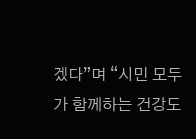겠다”며 “시민 모두가 함께하는 건강도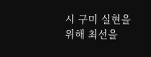시 구미 실현을 위해 최선을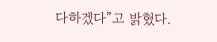다하겠다”고 밝혔다.